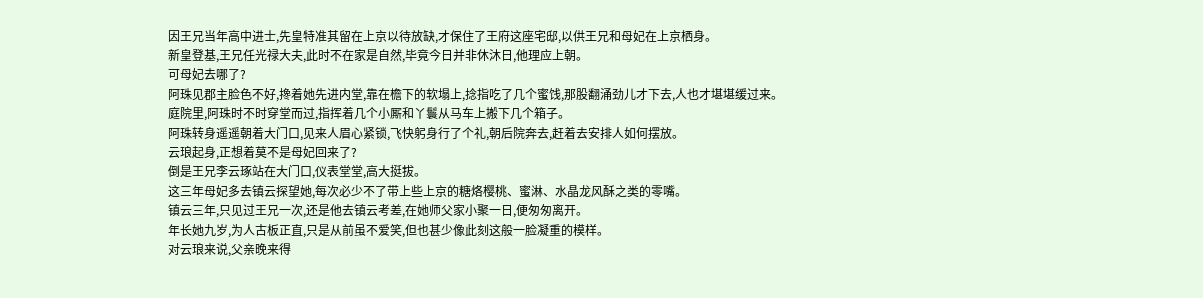因王兄当年高中进士,先皇特准其留在上京以待放缺,才保住了王府这座宅邸,以供王兄和母妃在上京栖身。
新皇登基,王兄任光禄大夫,此时不在家是自然,毕竟今日并非休沐日,他理应上朝。
可母妃去哪了?
阿珠见郡主脸色不好,搀着她先进内堂,靠在檐下的软塌上,捻指吃了几个蜜饯,那股翻涌劲儿才下去,人也才堪堪缓过来。
庭院里,阿珠时不时穿堂而过,指挥着几个小厮和丫鬟从马车上搬下几个箱子。
阿珠转身遥遥朝着大门口,见来人眉心紧锁,飞快躬身行了个礼,朝后院奔去,赶着去安排人如何摆放。
云琅起身,正想着莫不是母妃回来了?
倒是王兄李云琢站在大门口,仪表堂堂,高大挺拔。
这三年母妃多去镇云探望她,每次必少不了带上些上京的糖烙樱桃、蜜淋、水晶龙风酥之类的零嘴。
镇云三年,只见过王兄一次,还是他去镇云考差,在她师父家小聚一日,便匆匆离开。
年长她九岁,为人古板正直,只是从前虽不爱笑,但也甚少像此刻这般一脸凝重的模样。
对云琅来说,父亲晚来得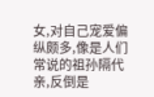女,对自己宠爱偏纵颇多,像是人们常说的祖孙隔代亲,反倒是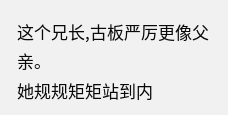这个兄长,古板严厉更像父亲。
她规规矩矩站到内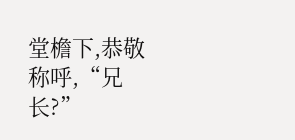堂檐下,恭敬称呼,“兄长?”